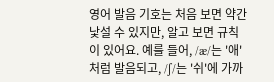영어 발음 기호는 처음 보면 약간 낯설 수 있지만, 알고 보면 규칙이 있어요. 예를 들어, /æ/는 '애'처럼 발음되고, /ʃ/는 '쉬'에 가까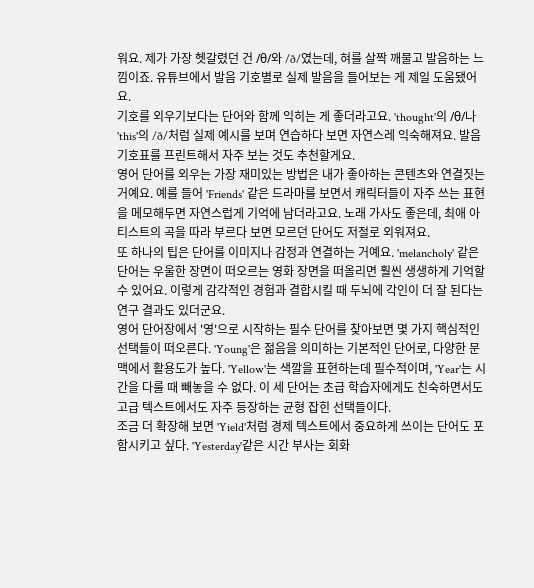워요. 제가 가장 헷갈렸던 건 /θ/와 /ð/였는데, 혀를 살짝 깨물고 발음하는 느낌이죠. 유튜브에서 발음 기호별로 실제 발음을 들어보는 게 제일 도움됐어요.
기호를 외우기보다는 단어와 함께 익히는 게 좋더라고요. 'thought'의 /θ/나 'this'의 /ð/처럼 실제 예시를 보며 연습하다 보면 자연스레 익숙해져요. 발음 기호표를 프린트해서 자주 보는 것도 추천할게요.
영어 단어를 외우는 가장 재미있는 방법은 내가 좋아하는 콘텐츠와 연결짓는 거예요. 예를 들어 'Friends' 같은 드라마를 보면서 캐릭터들이 자주 쓰는 표현을 메모해두면 자연스럽게 기억에 남더라고요. 노래 가사도 좋은데, 최애 아티스트의 곡을 따라 부르다 보면 모르던 단어도 저절로 외워져요.
또 하나의 팁은 단어를 이미지나 감정과 연결하는 거예요. 'melancholy' 같은 단어는 우울한 장면이 떠오르는 영화 장면을 떠올리면 훨씬 생생하게 기억할 수 있어요. 이렇게 감각적인 경험과 결합시킬 때 두뇌에 각인이 더 잘 된다는 연구 결과도 있더군요.
영어 단어장에서 '영'으로 시작하는 필수 단어를 찾아보면 몇 가지 핵심적인 선택들이 떠오른다. 'Young'은 젊음을 의미하는 기본적인 단어로, 다양한 문맥에서 활용도가 높다. 'Yellow'는 색깔을 표현하는데 필수적이며, 'Year'는 시간을 다룰 때 빼놓을 수 없다. 이 세 단어는 초급 학습자에게도 친숙하면서도 고급 텍스트에서도 자주 등장하는 균형 잡힌 선택들이다.
조금 더 확장해 보면 'Yield'처럼 경제 텍스트에서 중요하게 쓰이는 단어도 포함시키고 싶다. 'Yesterday'같은 시간 부사는 회화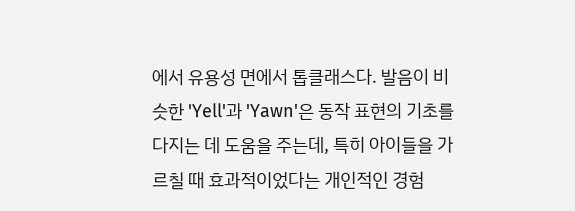에서 유용성 면에서 톱클래스다. 발음이 비슷한 'Yell'과 'Yawn'은 동작 표현의 기초를 다지는 데 도움을 주는데, 특히 아이들을 가르칠 때 효과적이었다는 개인적인 경험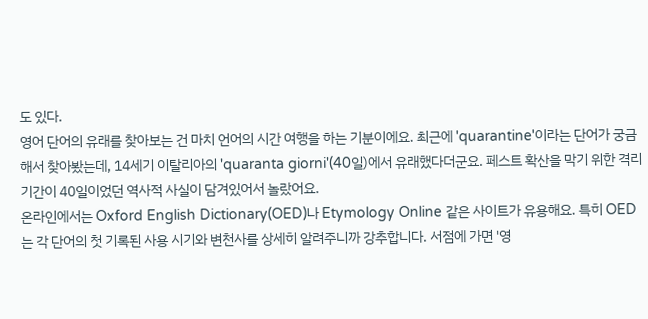도 있다.
영어 단어의 유래를 찾아보는 건 마치 언어의 시간 여행을 하는 기분이에요. 최근에 'quarantine'이라는 단어가 궁금해서 찾아봤는데, 14세기 이탈리아의 'quaranta giorni'(40일)에서 유래했다더군요. 페스트 확산을 막기 위한 격리 기간이 40일이었던 역사적 사실이 담겨있어서 놀랐어요.
온라인에서는 Oxford English Dictionary(OED)나 Etymology Online 같은 사이트가 유용해요. 특히 OED는 각 단어의 첫 기록된 사용 시기와 변천사를 상세히 알려주니까 강추합니다. 서점에 가면 '영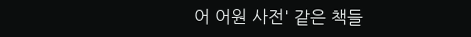어 어원 사전' 같은 책들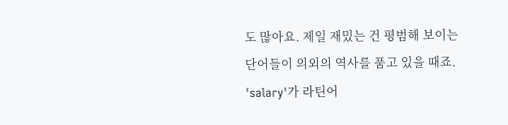도 많아요. 제일 재밌는 건 평범해 보이는 단어들이 의외의 역사를 품고 있을 때죠. 'salary'가 라틴어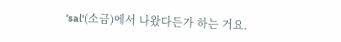'sal'(소금)에서 나왔다든가 하는 거요.